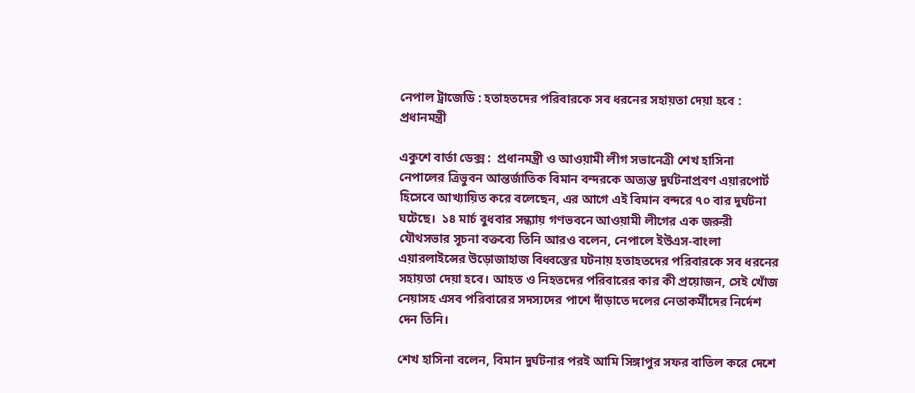নেপাল ট্রাজেডি : হতাহতদের পরিবারকে সব ধরনের সহায়তা দেয়া হবে : প্রধানমন্ত্রী

একুশে বার্তা ডেক্স :  প্রধানমন্ত্রী ও আওয়ামী লীগ সভানেত্রী শেখ হাসিনা নেপালের ত্রিভুবন আন্তর্জাতিক বিমান বন্দরকে অত্যন্ত দুর্ঘটনাপ্রবণ এয়ারপোর্ট হিসেবে আখ্যায়িত করে বলেছেন, এর আগে এই বিমান বন্দরে ৭০ বার দুর্ঘটনা ঘটেছে।  ১৪ মার্চ বুধবার সন্ধ্যায় গণভবনে আওয়ামী লীগের এক জরুরী যৌথসভার সূচনা বক্তব্যে তিনি আরও বলেন, নেপালে ইউএস-বাংলা এয়ারলাইন্সের উড়োজাহাজ বিধ্বস্তের ঘটনায় হতাহতদের পরিবারকে সব ধরনের সহায়তা দেয়া হবে। আহত ও নিহতদের পরিবারের কার কী প্রয়োজন, সেই খোঁজ নেয়াসহ এসব পরিবারের সদস্যদের পাশে দাঁড়াতে দলের নেতাকর্মীদের নির্দেশ দেন তিনি।

শেখ হাসিনা বলেন, বিমান দুর্ঘটনার পরই আমি সিঙ্গাপুর সফর বাতিল করে দেশে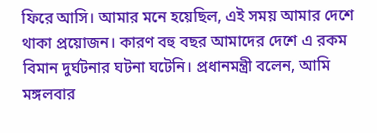ফিরে আসি। আমার মনে হয়েছিল, এই সময় আমার দেশে থাকা প্রয়োজন। কারণ বহু বছর আমাদের দেশে এ রকম বিমান দুর্ঘটনার ঘটনা ঘটেনি। প্রধানমন্ত্রী বলেন, আমি মঙ্গলবার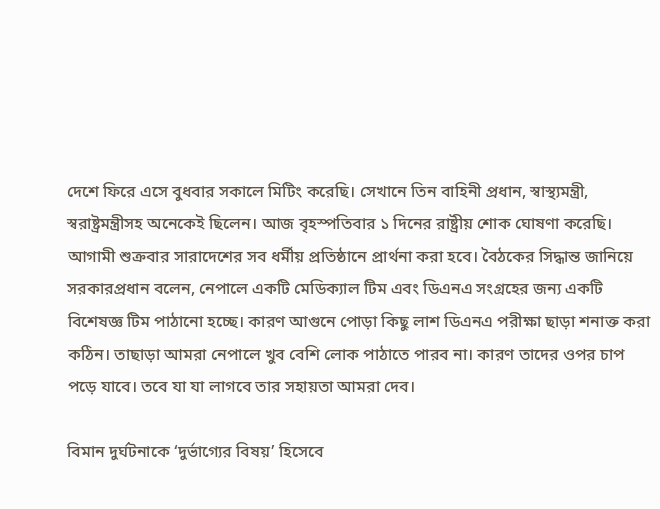দেশে ফিরে এসে বুধবার সকালে মিটিং করেছি। সেখানে তিন বাহিনী প্রধান, স্বাস্থ্যমন্ত্রী, স্বরাষ্ট্রমন্ত্রীসহ অনেকেই ছিলেন। আজ বৃহস্পতিবার ১ দিনের রাষ্ট্রীয় শোক ঘোষণা করেছি। আগামী শুক্রবার সারাদেশের সব ধর্মীয় প্রতিষ্ঠানে প্রার্থনা করা হবে। বৈঠকের সিদ্ধান্ত জানিয়ে সরকারপ্রধান বলেন, নেপালে একটি মেডিক্যাল টিম এবং ডিএনএ সংগ্রহের জন্য একটি বিশেষজ্ঞ টিম পাঠানো হচ্ছে। কারণ আগুনে পোড়া কিছু লাশ ডিএনএ পরীক্ষা ছাড়া শনাক্ত করা কঠিন। তাছাড়া আমরা নেপালে খুব বেশি লোক পাঠাতে পারব না। কারণ তাদের ওপর চাপ পড়ে যাবে। তবে যা যা লাগবে তার সহায়তা আমরা দেব।

বিমান দুর্ঘটনাকে ‘দুর্ভাগ্যের বিষয়’ হিসেবে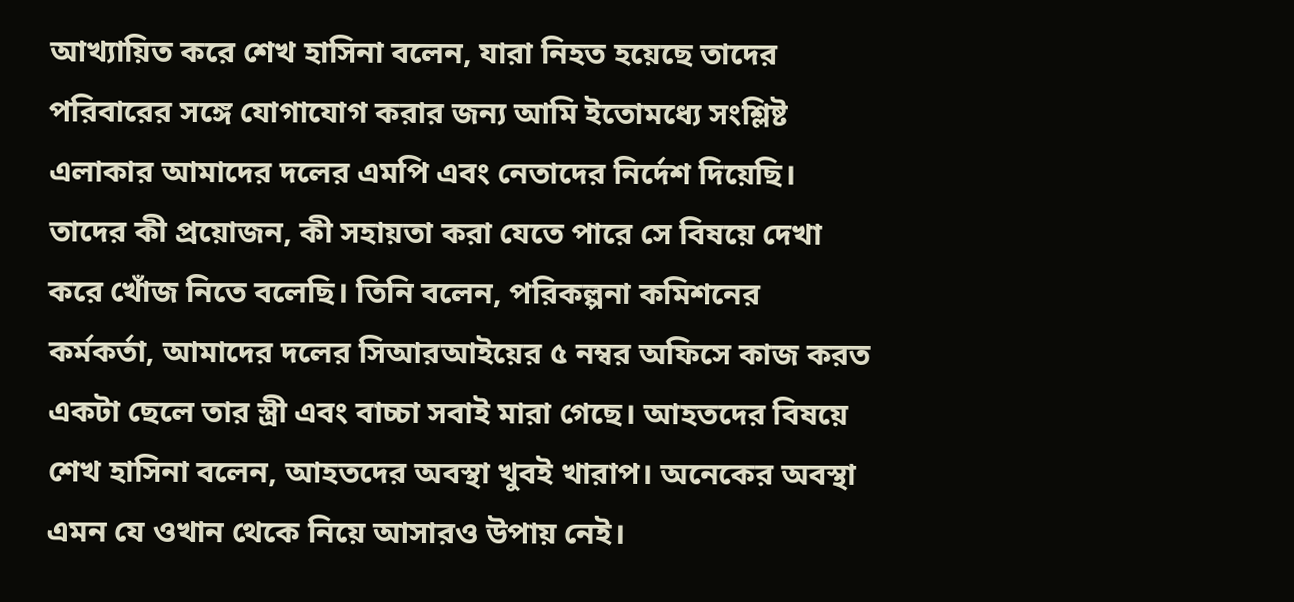আখ্যায়িত করে শেখ হাসিনা বলেন, যারা নিহত হয়েছে তাদের পরিবারের সঙ্গে যোগাযোগ করার জন্য আমি ইতোমধ্যে সংশ্লিষ্ট এলাকার আমাদের দলের এমপি এবং নেতাদের নির্দেশ দিয়েছি। তাদের কী প্রয়োজন, কী সহায়তা করা যেতে পারে সে বিষয়ে দেখা করে খোঁজ নিতে বলেছি। তিনি বলেন, পরিকল্পনা কমিশনের কর্মকর্তা, আমাদের দলের সিআরআইয়ের ৫ নম্বর অফিসে কাজ করত একটা ছেলে তার স্ত্রী এবং বাচ্চা সবাই মারা গেছে। আহতদের বিষয়ে শেখ হাসিনা বলেন, আহতদের অবস্থা খুবই খারাপ। অনেকের অবস্থা এমন যে ওখান থেকে নিয়ে আসারও উপায় নেই।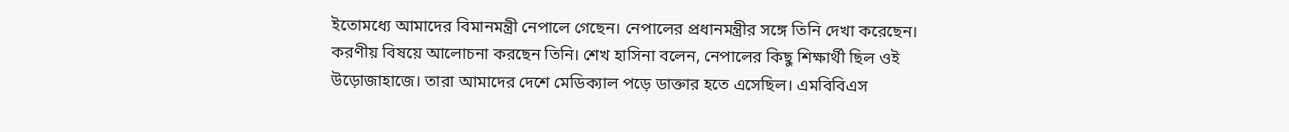ইতোমধ্যে আমাদের বিমানমন্ত্রী নেপালে গেছেন। নেপালের প্রধানমন্ত্রীর সঙ্গে তিনি দেখা করেছেন। করণীয় বিষয়ে আলোচনা করছেন তিনি। শেখ হাসিনা বলেন, নেপালের কিছু শিক্ষার্থী ছিল ওই উড়োজাহাজে। তারা আমাদের দেশে মেডিক্যাল পড়ে ডাক্তার হতে এসেছিল। এমবিবিএস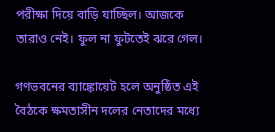পরীক্ষা দিয়ে বাড়ি যাচ্ছিল। আজকে তারাও নেই। ফুল না ফুটতেই ঝরে গেল।

গণভবনের ব্যাঙ্কোয়েট হলে অনুষ্ঠিত এই বৈঠকে ক্ষমতাসীন দলের নেতাদের মধ্যে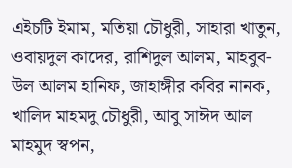এইচটি ইমাম, মতিয়া চৌধুরী, সাহারা খাতুন, ওবায়দুল কাদের, রাশিদুল আলম, মাহবুব-উল আলম হানিফ, জাহাঙ্গীর কবির নানক, খালিদ মাহমদু চৌধুরী, আবু সাঈদ আল মাহমুদ স্বপন,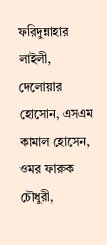ফরিদুন্নাহার লাইলী, দেলোয়ার হোসোন, এসএম কামাল হোসেন, ওমর ফারুক চৌধুরী,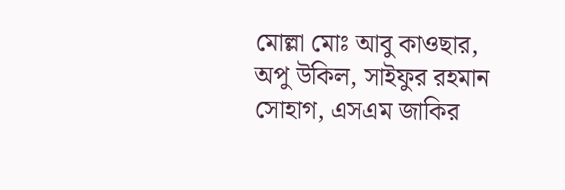মোল্লা মোঃ আবু কাওছার, অপু উকিল, সাইফুর রহমান সোহাগ, এসএম জাকির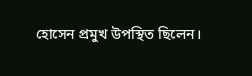হোসেন প্রমুখ উপস্থিত ছিলেন।